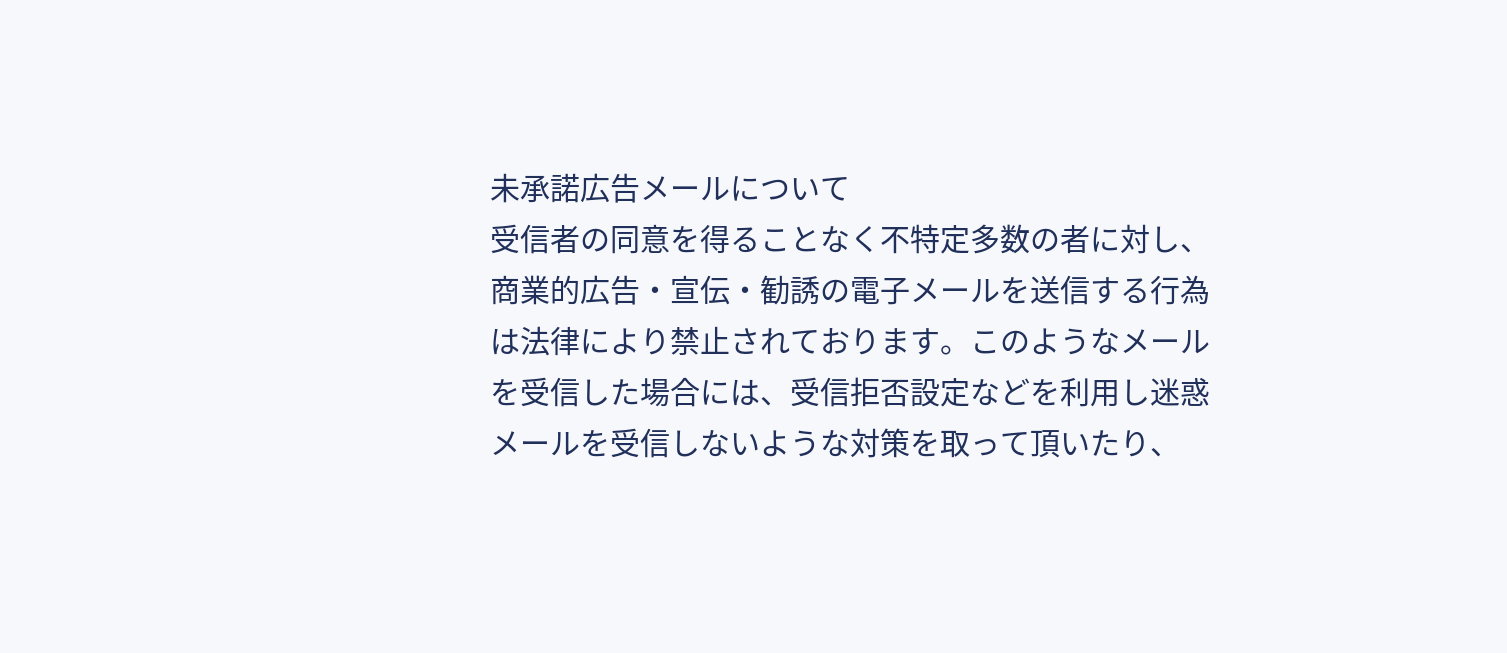未承諾広告メールについて
受信者の同意を得ることなく不特定多数の者に対し、商業的広告・宣伝・勧誘の電子メールを送信する行為は法律により禁止されております。このようなメールを受信した場合には、受信拒否設定などを利用し迷惑メールを受信しないような対策を取って頂いたり、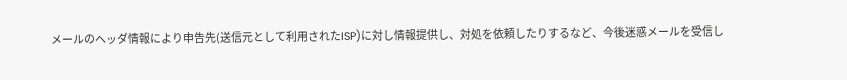メールのヘッダ情報により申告先(送信元として利用されたISP)に対し情報提供し、対処を依頼したりするなど、今後迷惑メールを受信し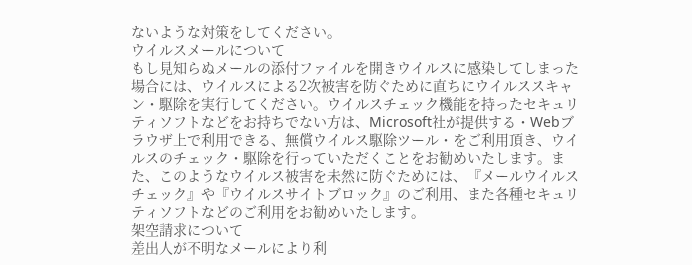ないような対策をしてください。
ウイルスメールについて
もし見知らぬメールの添付ファイルを開きウイルスに感染してしまった場合には、ウイルスによる2次被害を防ぐために直ちにウイルススキャン・駆除を実行してください。ウイルスチェック機能を持ったセキュリティソフトなどをお持ちでない方は、Microsoft社が提供する・Webブラウザ上で利用できる、無償ウイルス駆除ツール・をご利用頂き、ウイルスのチェック・駆除を行っていただくことをお勧めいたします。また、このようなウイルス被害を未然に防ぐためには、『メールウイルスチェック』や『ウイルスサイトブロック』のご利用、また各種セキュリティソフトなどのご利用をお勧めいたします。
架空請求について
差出人が不明なメールにより利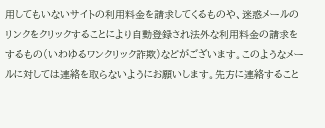用してもいないサイトの利用料金を請求してくるものや、迷惑メールのリンクをクリックすることにより自動登録され法外な利用料金の請求をするもの(いわゆるワンクリック詐欺)などがございます。このようなメールに対しては連絡を取らないようにお願いします。先方に連絡すること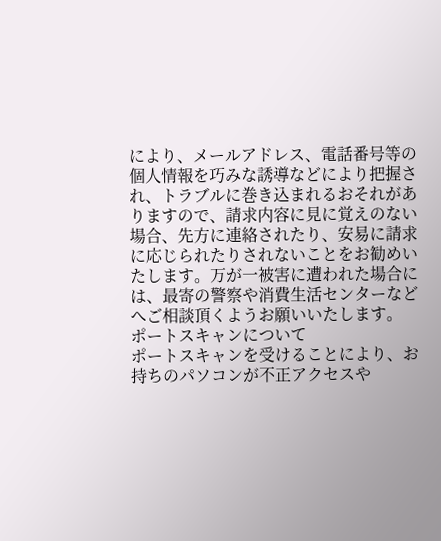により、メールアドレス、電話番号等の個人情報を巧みな誘導などにより把握され、トラブルに巻き込まれるおそれがありますので、請求内容に見に覚えのない場合、先方に連絡されたり、安易に請求に応じられたりされないことをお勧めいたします。万が一被害に遭われた場合には、最寄の警察や消費生活センターなどへご相談頂くようお願いいたします。
ポートスキャンについて
ポートスキャンを受けることにより、お持ちのパソコンが不正アクセスや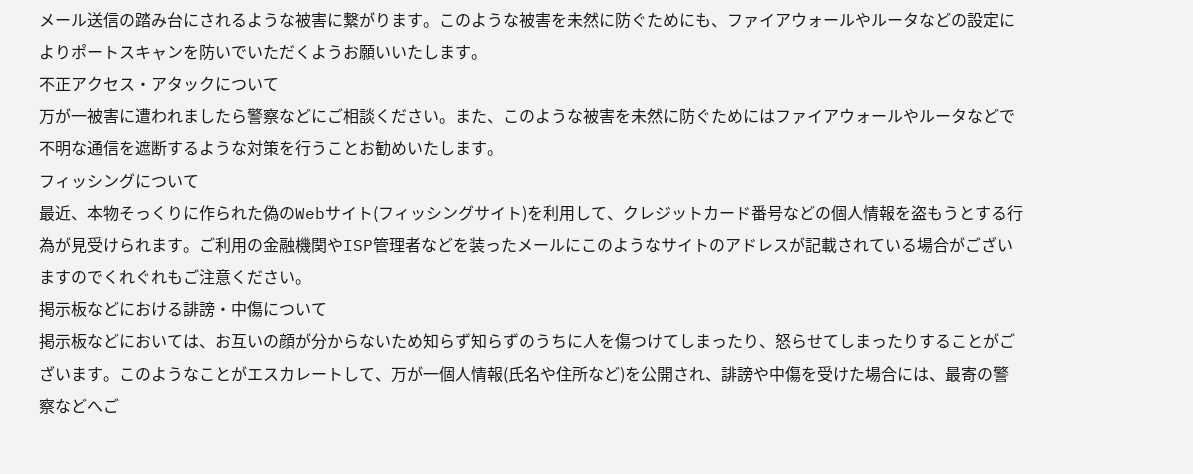メール送信の踏み台にされるような被害に繋がります。このような被害を未然に防ぐためにも、ファイアウォールやルータなどの設定によりポートスキャンを防いでいただくようお願いいたします。
不正アクセス・アタックについて
万が一被害に遭われましたら警察などにご相談ください。また、このような被害を未然に防ぐためにはファイアウォールやルータなどで不明な通信を遮断するような対策を行うことお勧めいたします。
フィッシングについて
最近、本物そっくりに作られた偽のWebサイト(フィッシングサイト)を利用して、クレジットカード番号などの個人情報を盗もうとする行為が見受けられます。ご利用の金融機関やISP管理者などを装ったメールにこのようなサイトのアドレスが記載されている場合がございますのでくれぐれもご注意ください。
掲示板などにおける誹謗・中傷について
掲示板などにおいては、お互いの顔が分からないため知らず知らずのうちに人を傷つけてしまったり、怒らせてしまったりすることがございます。このようなことがエスカレートして、万が一個人情報(氏名や住所など)を公開され、誹謗や中傷を受けた場合には、最寄の警察などへご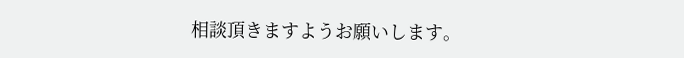相談頂きますようお願いします。